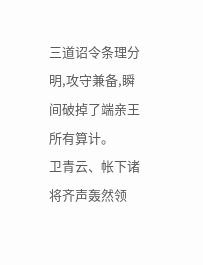三道诏令条理分明,攻守兼备,瞬间破掉了端亲王所有算计。
卫青云、帐下诸将齐声轰然领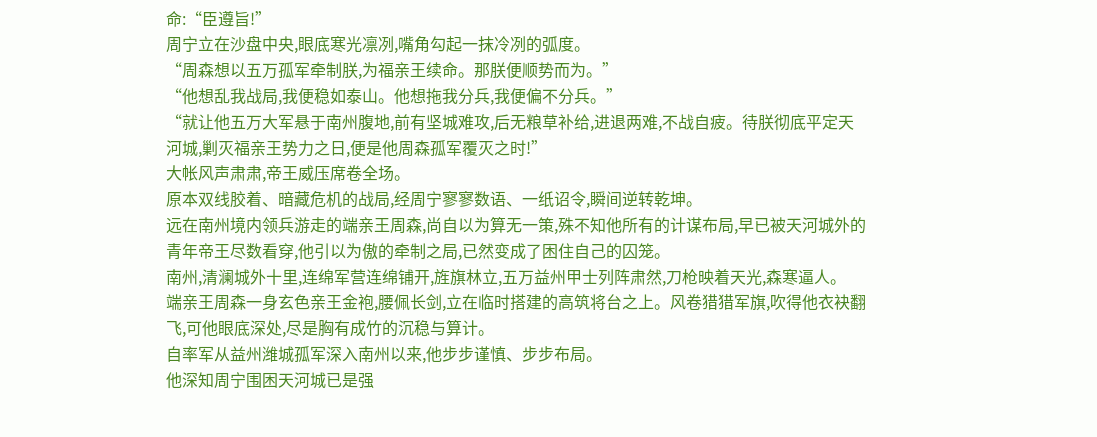命:“臣遵旨!”
周宁立在沙盘中央,眼底寒光凛冽,嘴角勾起一抹冷冽的弧度。
“周森想以五万孤军牵制朕,为福亲王续命。那朕便顺势而为。”
“他想乱我战局,我便稳如泰山。他想拖我分兵,我便偏不分兵。”
“就让他五万大军悬于南州腹地,前有坚城难攻,后无粮草补给,进退两难,不战自疲。待朕彻底平定天河城,剿灭福亲王势力之日,便是他周森孤军覆灭之时!”
大帐风声肃肃,帝王威压席卷全场。
原本双线胶着、暗藏危机的战局,经周宁寥寥数语、一纸诏令,瞬间逆转乾坤。
远在南州境内领兵游走的端亲王周森,尚自以为算无一策,殊不知他所有的计谋布局,早已被天河城外的青年帝王尽数看穿,他引以为傲的牵制之局,已然变成了困住自己的囚笼。
南州,清澜城外十里,连绵军营连绵铺开,旌旗林立,五万益州甲士列阵肃然,刀枪映着天光,森寒逼人。
端亲王周森一身玄色亲王金袍,腰佩长剑,立在临时搭建的高筑将台之上。风卷猎猎军旗,吹得他衣袂翻飞,可他眼底深处,尽是胸有成竹的沉稳与算计。
自率军从益州潍城孤军深入南州以来,他步步谨慎、步步布局。
他深知周宁围困天河城已是强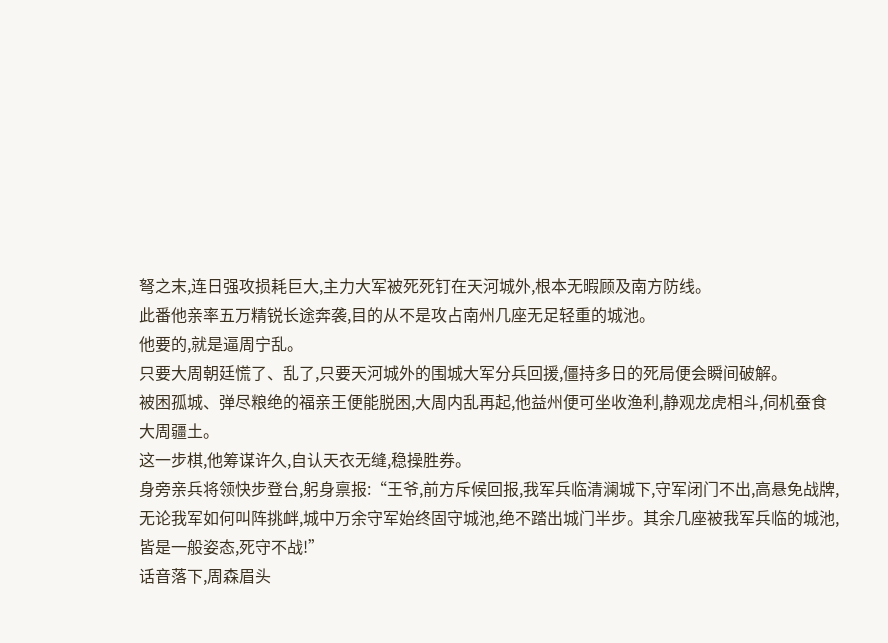弩之末,连日强攻损耗巨大,主力大军被死死钉在天河城外,根本无暇顾及南方防线。
此番他亲率五万精锐长途奔袭,目的从不是攻占南州几座无足轻重的城池。
他要的,就是逼周宁乱。
只要大周朝廷慌了、乱了,只要天河城外的围城大军分兵回援,僵持多日的死局便会瞬间破解。
被困孤城、弹尽粮绝的福亲王便能脱困,大周内乱再起,他益州便可坐收渔利,静观龙虎相斗,伺机蚕食大周疆土。
这一步棋,他筹谋许久,自认天衣无缝,稳操胜券。
身旁亲兵将领快步登台,躬身禀报:“王爷,前方斥候回报,我军兵临清澜城下,守军闭门不出,高悬免战牌,无论我军如何叫阵挑衅,城中万余守军始终固守城池,绝不踏出城门半步。其余几座被我军兵临的城池,皆是一般姿态,死守不战!”
话音落下,周森眉头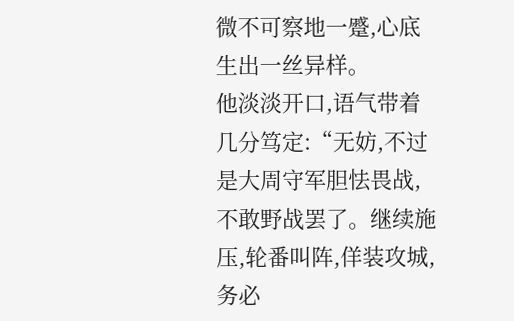微不可察地一蹙,心底生出一丝异样。
他淡淡开口,语气带着几分笃定:“无妨,不过是大周守军胆怯畏战,不敢野战罢了。继续施压,轮番叫阵,佯装攻城,务必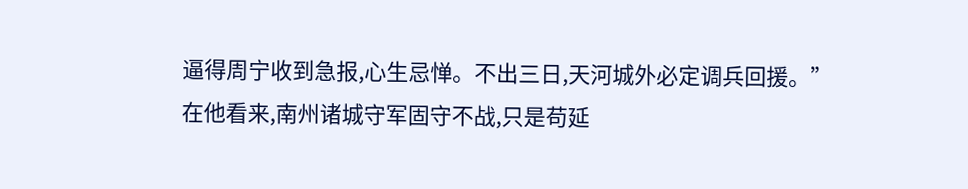逼得周宁收到急报,心生忌惮。不出三日,天河城外必定调兵回援。”
在他看来,南州诸城守军固守不战,只是苟延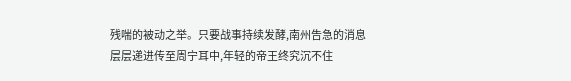残喘的被动之举。只要战事持续发酵,南州告急的消息层层递进传至周宁耳中,年轻的帝王终究沉不住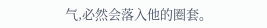气,必然会落入他的圈套。